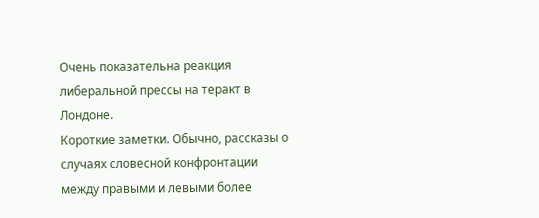Очень показательна реакция либеральной прессы на теракт в Лондоне.
Короткие заметки. Обычно, рассказы о случаях словесной конфронтации между правыми и левыми более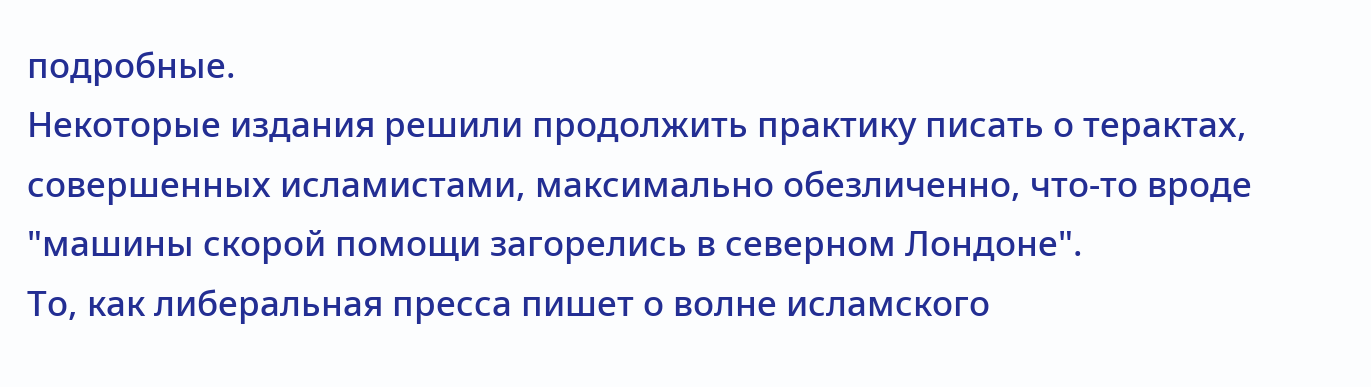подробные.
Некоторые издания решили продолжить практику писать о терактах, совершенных исламистами, максимально обезличенно, что-то вроде "машины скорой помощи загорелись в северном Лондоне".
То, как либеральная пресса пишет о волне исламского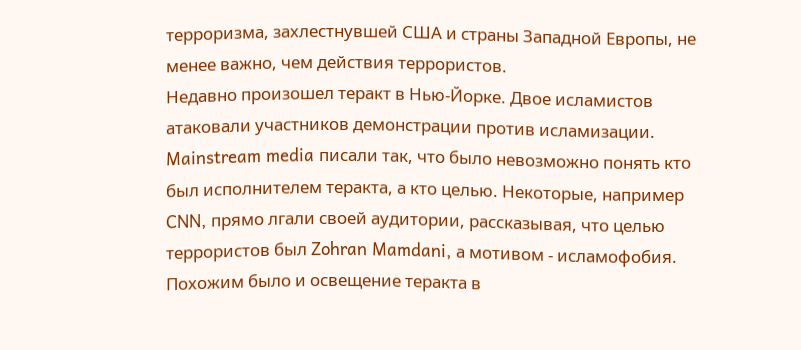терроризма, захлестнувшей США и страны Западной Европы, не менее важно, чем действия террористов.
Недавно произошел теракт в Нью-Йорке. Двое исламистов атаковали участников демонстрации против исламизации. Mainstream media писали так, что было невозможно понять кто был исполнителем теракта, а кто целью. Некоторые, например CNN, прямо лгали своей аудитории, рассказывая, что целью террористов был Zohran Mamdani, а мотивом - исламофобия.
Похожим было и освещение теракта в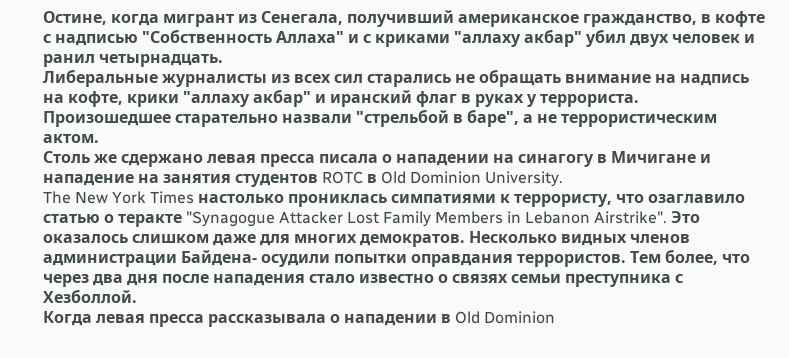Остине, когда мигрант из Сенегала, получивший американское гражданство, в кофте с надписью "Собственность Аллаха" и с криками "аллаху акбар" убил двух человек и ранил четырнадцать.
Либеральные журналисты из всех сил старались не обращать внимание на надпись на кофте, крики "аллаху акбар" и иранский флаг в руках у террориста. Произошедшее старательно назвали "стрельбой в баре", а не террористическим актом.
Столь же сдержано левая пресса писала о нападении на синагогу в Мичигане и нападение на занятия студентов ROTC в Old Dominion University.
The New York Times настолько прониклась симпатиями к террористу, что озаглавило статью о теракте "Synagogue Attacker Lost Family Members in Lebanon Airstrike". Это оказалось слишком даже для многих демократов. Несколько видных членов администрации Байдена- осудили попытки оправдания террористов. Тем более, что через два дня после нападения стало известно о связях семьи преступника с Хезболлой.
Когда левая пресса рассказывала о нападении в Old Dominion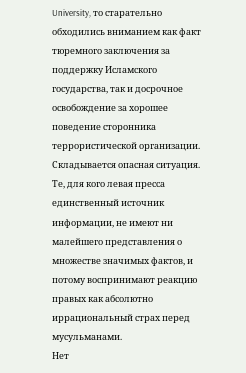University, то старательно обходились вниманием как факт тюремного заключения за поддержку Исламского государства, так и досрочное освобождение за хорошее поведение сторонника террористической организации.
Складывается опасная ситуация. Те, для кого левая пресса единственный источник информации, не имеют ни малейшего представления о множестве значимых фактов, и потому воспринимают реакцию правых как абсолютно иррациональный страх перед мусульманами.
Нет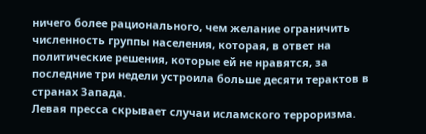ничего более рационального, чем желание ограничить численность группы населения, которая, в ответ на политические решения, которые ей не нравятся, за последние три недели устроила больше десяти терактов в странах Запада.
Левая пресса скрывает случаи исламского терроризма.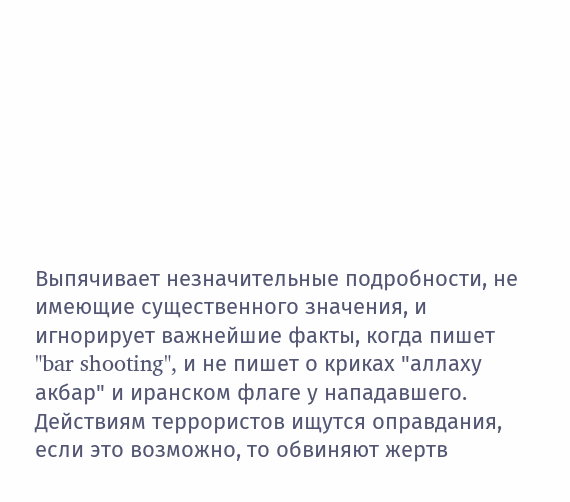Выпячивает незначительные подробности, не имеющие существенного значения, и игнорирует важнейшие факты, когда пишет "bar shooting", и не пишет о криках "аллаху акбар" и иранском флаге у нападавшего.
Действиям террористов ищутся оправдания, если это возможно, то обвиняют жертв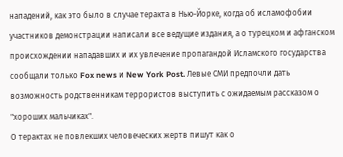нападений, как это было в случае теракта в Нью-Йорке, когда об исламофобии участников демонстрации написали все ведущие издания, а о турецком и афганском происхождении нападавших и их увлечение пропагандой Исламского государства сообщали только Fox news и New York Post. Левые СМИ предпочли дать возможность родственникам террористов выступить с ожидаемым рассказом о "хороших мальчиках".
О терактах не повлекших человеческих жертв пишут как о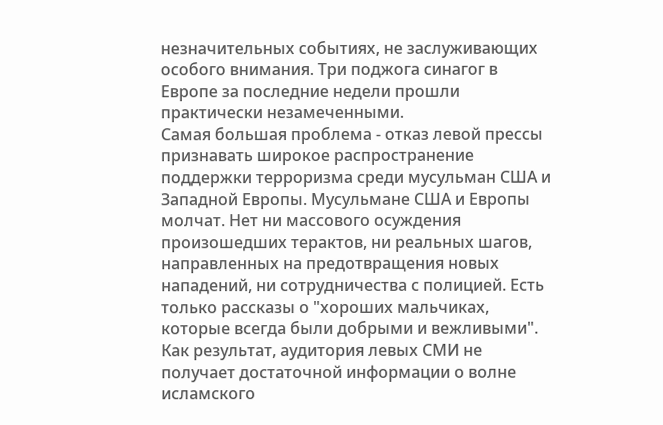незначительных событиях, не заслуживающих особого внимания. Три поджога синагог в Европе за последние недели прошли практически незамеченными.
Самая большая проблема - отказ левой прессы признавать широкое распространение поддержки терроризма среди мусульман США и Западной Европы. Мусульмане США и Европы молчат. Нет ни массового осуждения произошедших терактов, ни реальных шагов, направленных на предотвращения новых нападений, ни сотрудничества с полицией. Есть только рассказы о "хороших мальчиках, которые всегда были добрыми и вежливыми".
Как результат, аудитория левых СМИ не получает достаточной информации о волне исламского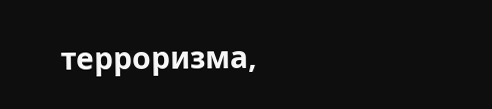терроризма,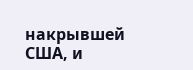накрывшей США, и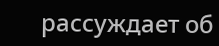рассуждает об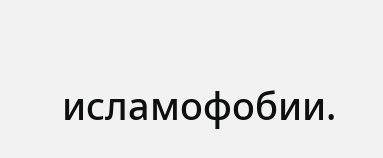исламофобии.